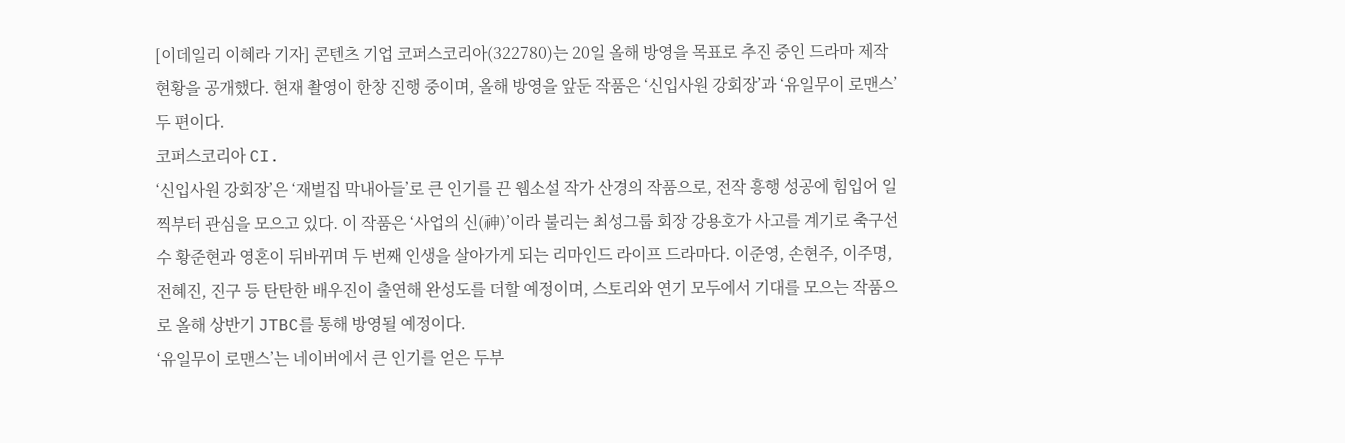[이데일리 이혜라 기자] 콘텐츠 기업 코퍼스코리아(322780)는 20일 올해 방영을 목표로 추진 중인 드라마 제작 현황을 공개했다. 현재 촬영이 한창 진행 중이며, 올해 방영을 앞둔 작품은 ‘신입사원 강회장’과 ‘유일무이 로맨스’ 두 편이다.
코퍼스코리아 CI.
‘신입사원 강회장’은 ‘재벌집 막내아들’로 큰 인기를 끈 웹소설 작가 산경의 작품으로, 전작 흥행 성공에 힘입어 일찍부터 관심을 모으고 있다. 이 작품은 ‘사업의 신(神)’이라 불리는 최성그룹 회장 강용호가 사고를 계기로 축구선수 황준현과 영혼이 뒤바뀌며 두 번째 인생을 살아가게 되는 리마인드 라이프 드라마다. 이준영, 손현주, 이주명, 전혜진, 진구 등 탄탄한 배우진이 출연해 완성도를 더할 예정이며, 스토리와 연기 모두에서 기대를 모으는 작품으로 올해 상반기 JTBC를 통해 방영될 예정이다.
‘유일무이 로맨스’는 네이버에서 큰 인기를 얻은 두부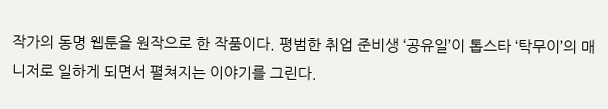작가의 동명 웹툰을 원작으로 한 작품이다. 평범한 취업 준비생 ‘공유일’이 톱스타 ‘탁무이’의 매니저로 일하게 되면서 펼쳐지는 이야기를 그린다.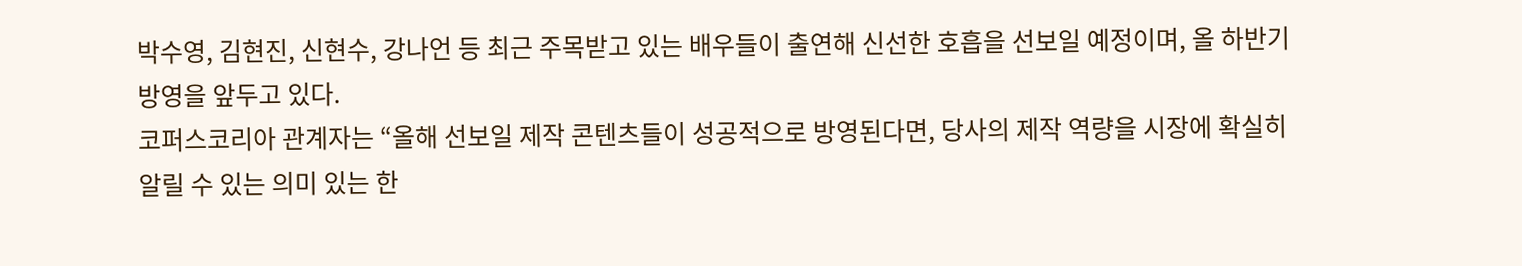박수영, 김현진, 신현수, 강나언 등 최근 주목받고 있는 배우들이 출연해 신선한 호흡을 선보일 예정이며, 올 하반기 방영을 앞두고 있다.
코퍼스코리아 관계자는 “올해 선보일 제작 콘텐츠들이 성공적으로 방영된다면, 당사의 제작 역량을 시장에 확실히 알릴 수 있는 의미 있는 한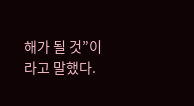해가 될 것”이라고 말했다.